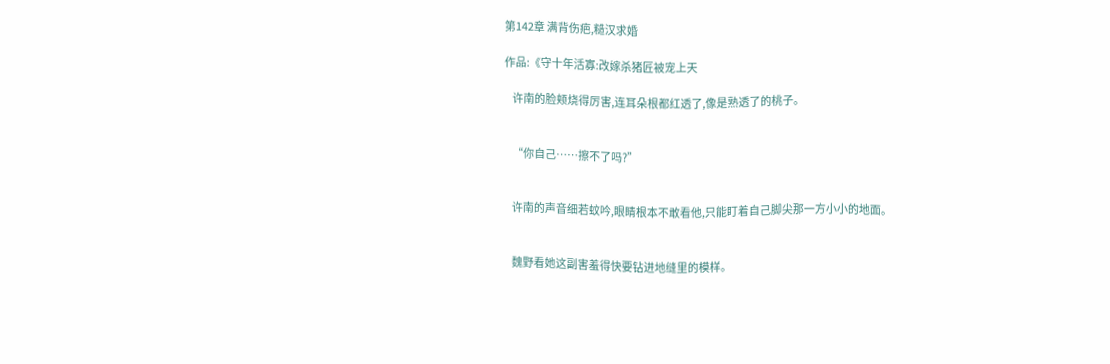第142章 满背伤疤,糙汉求婚

作品:《守十年活寡:改嫁杀猪匠被宠上天

    许南的脸颊烧得厉害,连耳朵根都红透了,像是熟透了的桃子。


    “你自己……擦不了吗?”


    许南的声音细若蚊吟,眼睛根本不敢看他,只能盯着自己脚尖那一方小小的地面。


    魏野看她这副害羞得快要钻进地缝里的模样。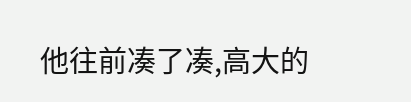他往前凑了凑,高大的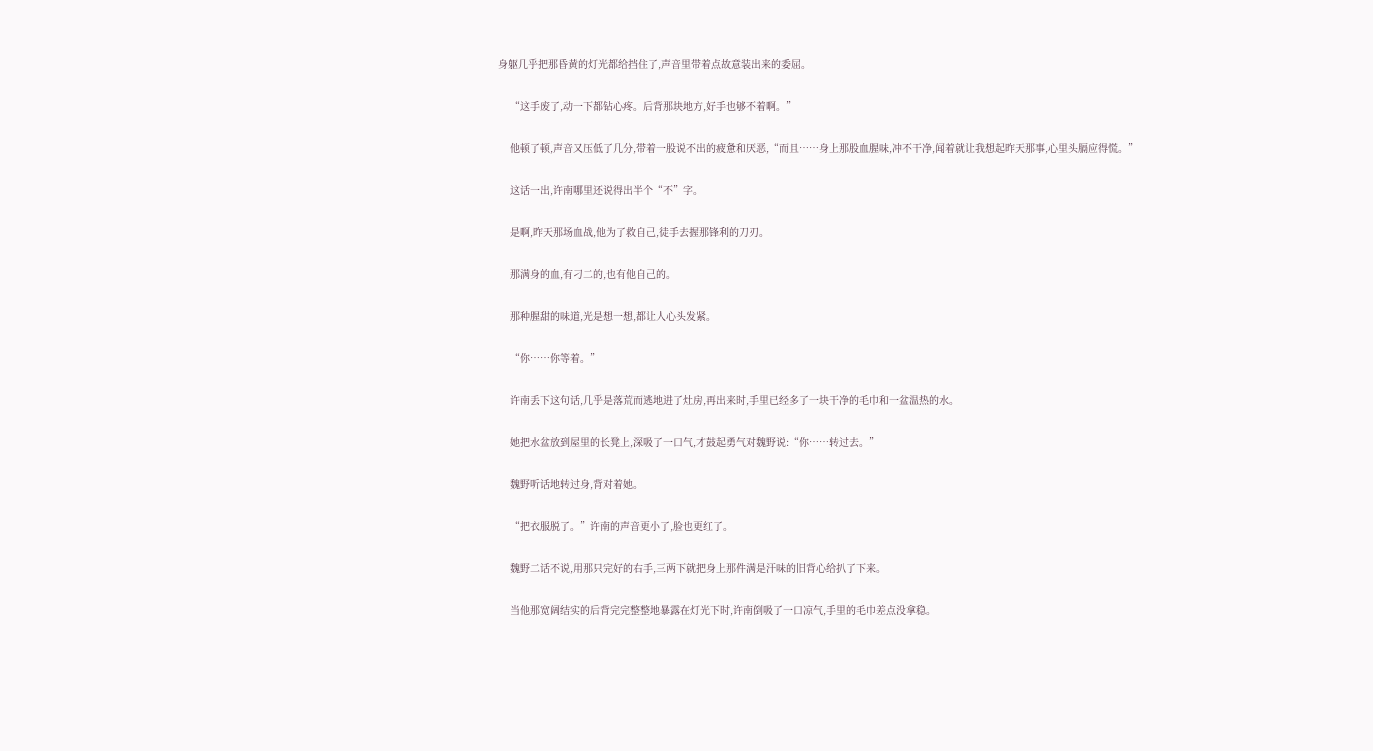身躯几乎把那昏黄的灯光都给挡住了,声音里带着点故意装出来的委屈。


    “这手废了,动一下都钻心疼。后背那块地方,好手也够不着啊。”


    他顿了顿,声音又压低了几分,带着一股说不出的疲惫和厌恶,“而且……身上那股血腥味,冲不干净,闻着就让我想起昨天那事,心里头膈应得慌。”


    这话一出,许南哪里还说得出半个“不”字。


    是啊,昨天那场血战,他为了救自己,徒手去握那锋利的刀刃。


    那满身的血,有刁二的,也有他自己的。


    那种腥甜的味道,光是想一想,都让人心头发紧。


    “你……你等着。”


    许南丢下这句话,几乎是落荒而逃地进了灶房,再出来时,手里已经多了一块干净的毛巾和一盆温热的水。


    她把水盆放到屋里的长凳上,深吸了一口气,才鼓起勇气对魏野说:“你……转过去。”


    魏野听话地转过身,背对着她。


    “把衣服脱了。”许南的声音更小了,脸也更红了。


    魏野二话不说,用那只完好的右手,三两下就把身上那件满是汗味的旧背心给扒了下来。


    当他那宽阔结实的后背完完整整地暴露在灯光下时,许南倒吸了一口凉气,手里的毛巾差点没拿稳。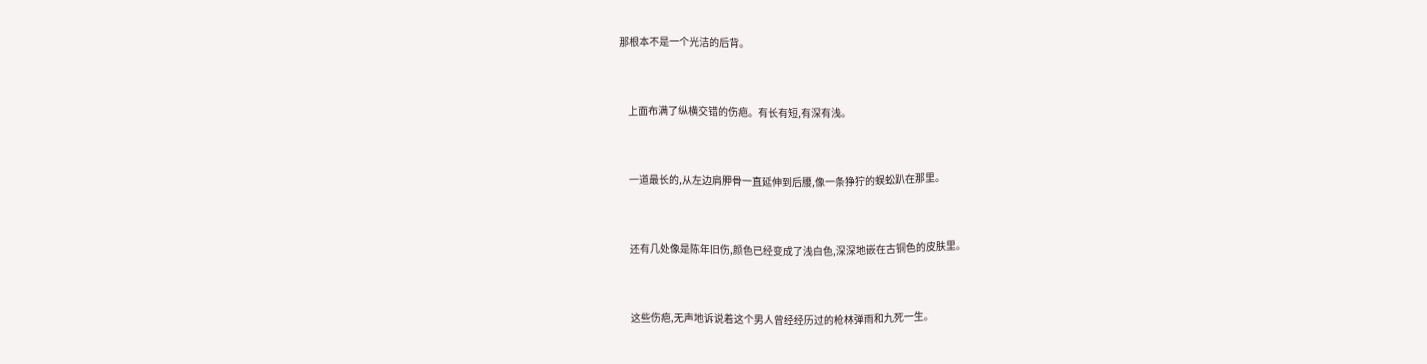那根本不是一个光洁的后背。


    上面布满了纵横交错的伤疤。有长有短,有深有浅。


    一道最长的,从左边肩胛骨一直延伸到后腰,像一条狰狞的蜈蚣趴在那里。


    还有几处像是陈年旧伤,颜色已经变成了浅白色,深深地嵌在古铜色的皮肤里。


    这些伤疤,无声地诉说着这个男人曾经经历过的枪林弹雨和九死一生。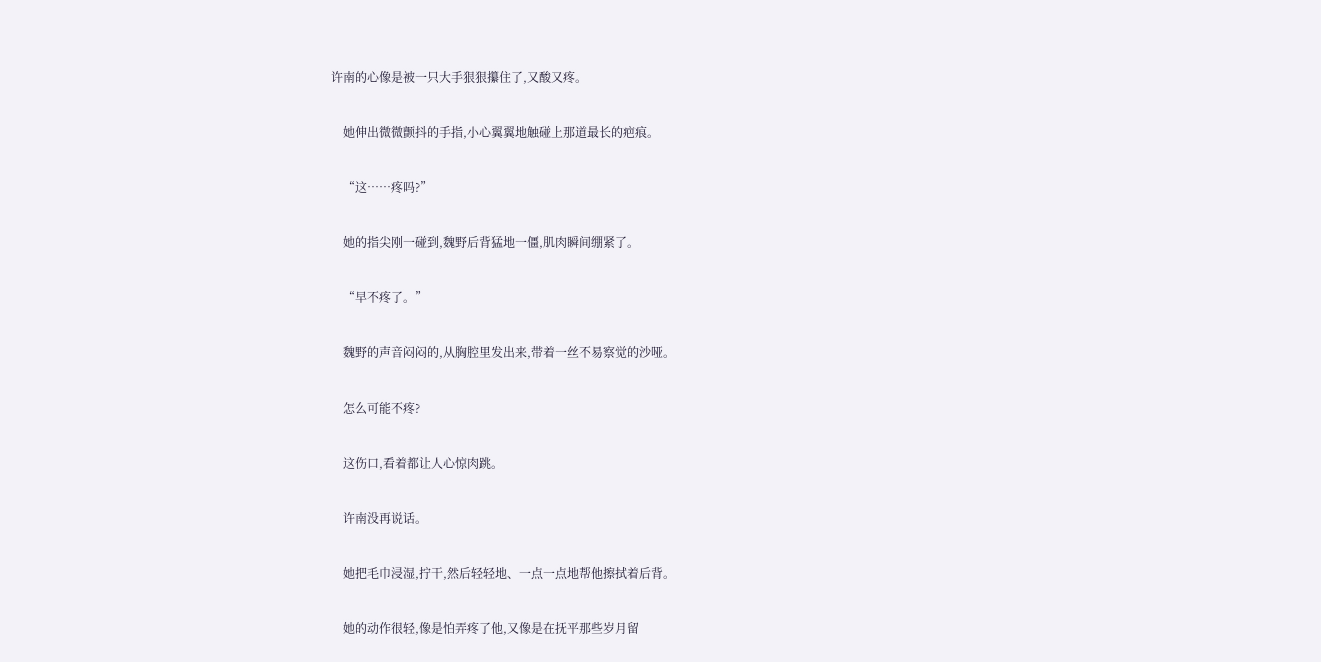许南的心像是被一只大手狠狠攥住了,又酸又疼。


    她伸出微微颤抖的手指,小心翼翼地触碰上那道最长的疤痕。


    “这……疼吗?”


    她的指尖刚一碰到,魏野后背猛地一僵,肌肉瞬间绷紧了。


    “早不疼了。”


    魏野的声音闷闷的,从胸腔里发出来,带着一丝不易察觉的沙哑。


    怎么可能不疼?


    这伤口,看着都让人心惊肉跳。


    许南没再说话。


    她把毛巾浸湿,拧干,然后轻轻地、一点一点地帮他擦拭着后背。


    她的动作很轻,像是怕弄疼了他,又像是在抚平那些岁月留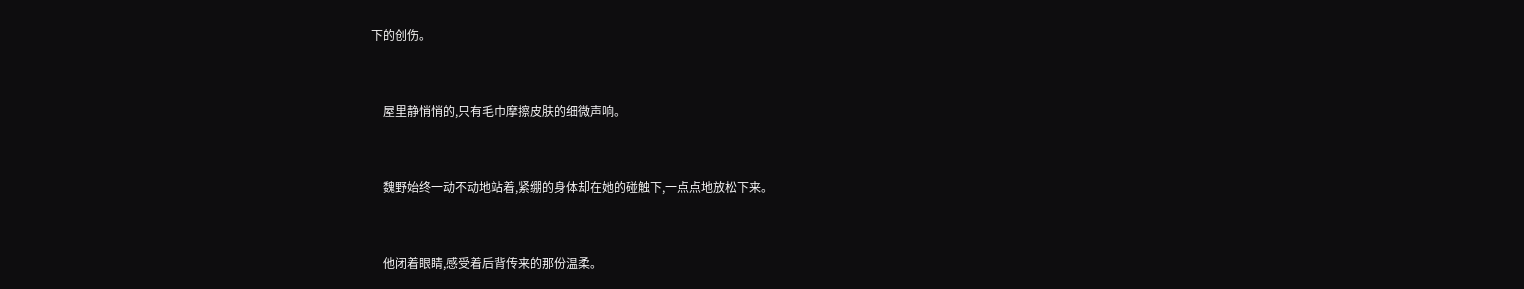下的创伤。


    屋里静悄悄的,只有毛巾摩擦皮肤的细微声响。


    魏野始终一动不动地站着,紧绷的身体却在她的碰触下,一点点地放松下来。


    他闭着眼睛,感受着后背传来的那份温柔。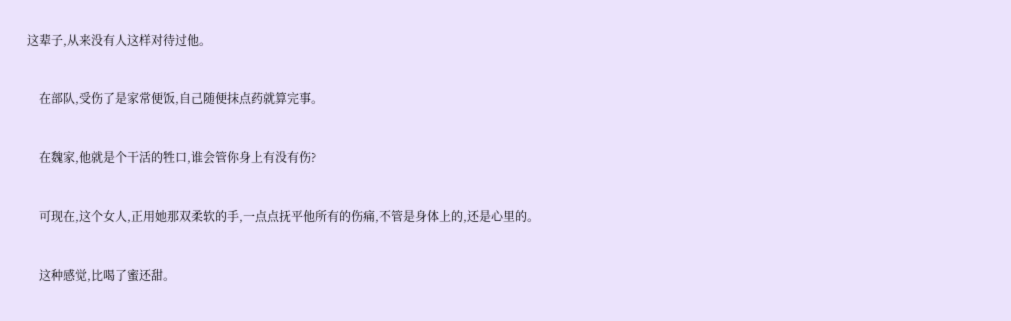这辈子,从来没有人这样对待过他。


    在部队,受伤了是家常便饭,自己随便抹点药就算完事。


    在魏家,他就是个干活的牲口,谁会管你身上有没有伤?


    可现在,这个女人,正用她那双柔软的手,一点点抚平他所有的伤痛,不管是身体上的,还是心里的。


    这种感觉,比喝了蜜还甜。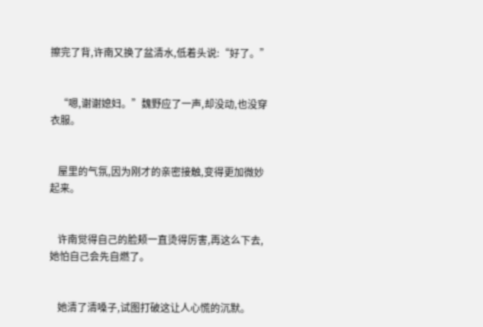擦完了背,许南又换了盆清水,低着头说:“好了。”


    “嗯,谢谢媳妇。”魏野应了一声,却没动,也没穿衣服。


    屋里的气氛,因为刚才的亲密接触,变得更加微妙起来。


    许南觉得自己的脸颊一直烫得厉害,再这么下去,她怕自己会先自燃了。


    她清了清嗓子,试图打破这让人心慌的沉默。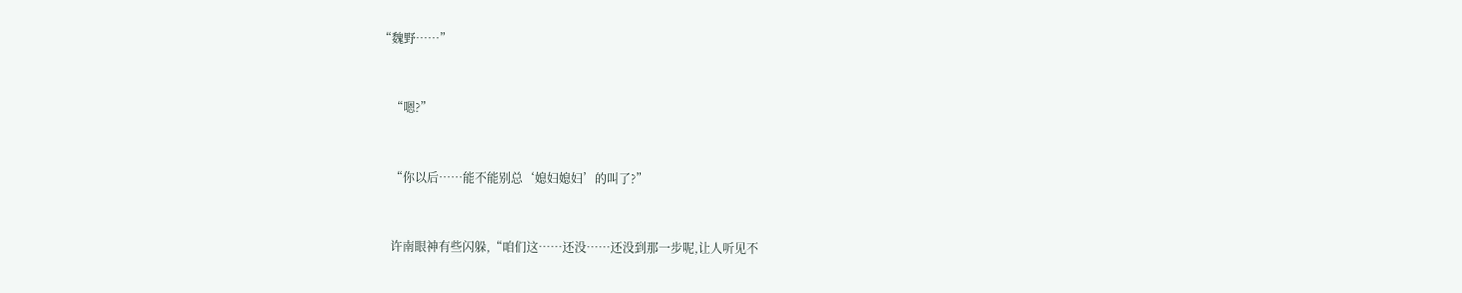“魏野……”


    “嗯?”


    “你以后……能不能别总‘媳妇媳妇’的叫了?”


    许南眼神有些闪躲,“咱们这……还没……还没到那一步呢,让人听见不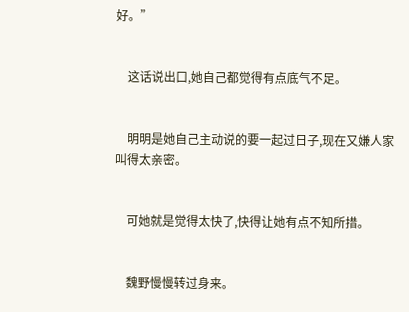好。”


    这话说出口,她自己都觉得有点底气不足。


    明明是她自己主动说的要一起过日子,现在又嫌人家叫得太亲密。


    可她就是觉得太快了,快得让她有点不知所措。


    魏野慢慢转过身来。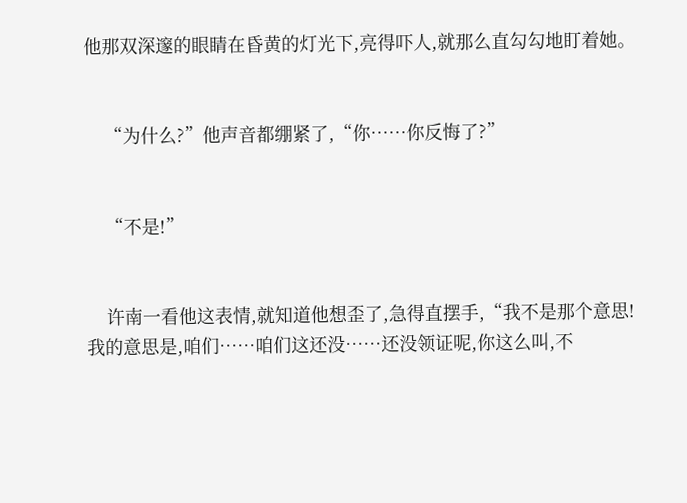他那双深邃的眼睛在昏黄的灯光下,亮得吓人,就那么直勾勾地盯着她。


    “为什么?”他声音都绷紧了,“你……你反悔了?”


    “不是!”


    许南一看他这表情,就知道他想歪了,急得直摆手,“我不是那个意思!我的意思是,咱们……咱们这还没……还没领证呢,你这么叫,不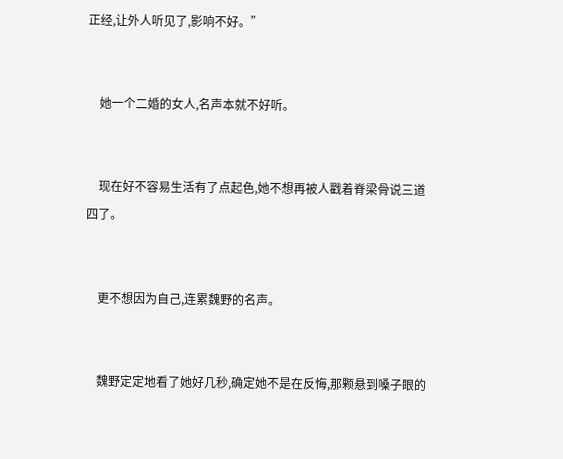正经,让外人听见了,影响不好。”


    她一个二婚的女人,名声本就不好听。


    现在好不容易生活有了点起色,她不想再被人戳着脊梁骨说三道四了。


    更不想因为自己,连累魏野的名声。


    魏野定定地看了她好几秒,确定她不是在反悔,那颗悬到嗓子眼的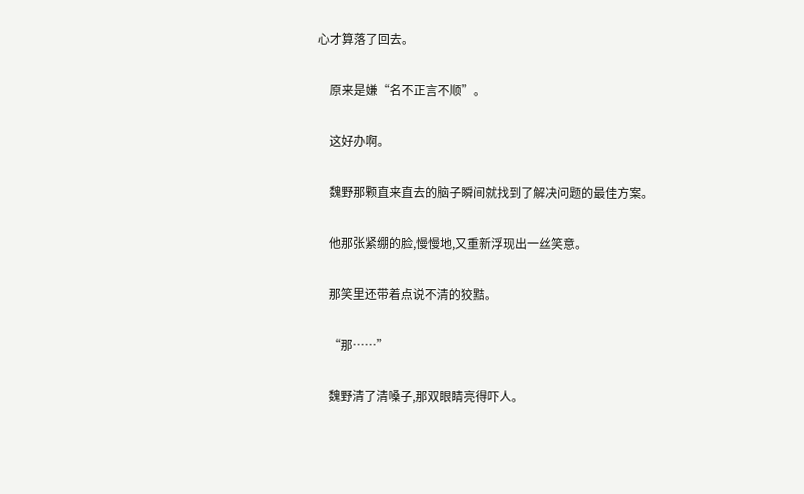心才算落了回去。


    原来是嫌“名不正言不顺”。


    这好办啊。


    魏野那颗直来直去的脑子瞬间就找到了解决问题的最佳方案。


    他那张紧绷的脸,慢慢地,又重新浮现出一丝笑意。


    那笑里还带着点说不清的狡黠。


    “那……”


    魏野清了清嗓子,那双眼睛亮得吓人。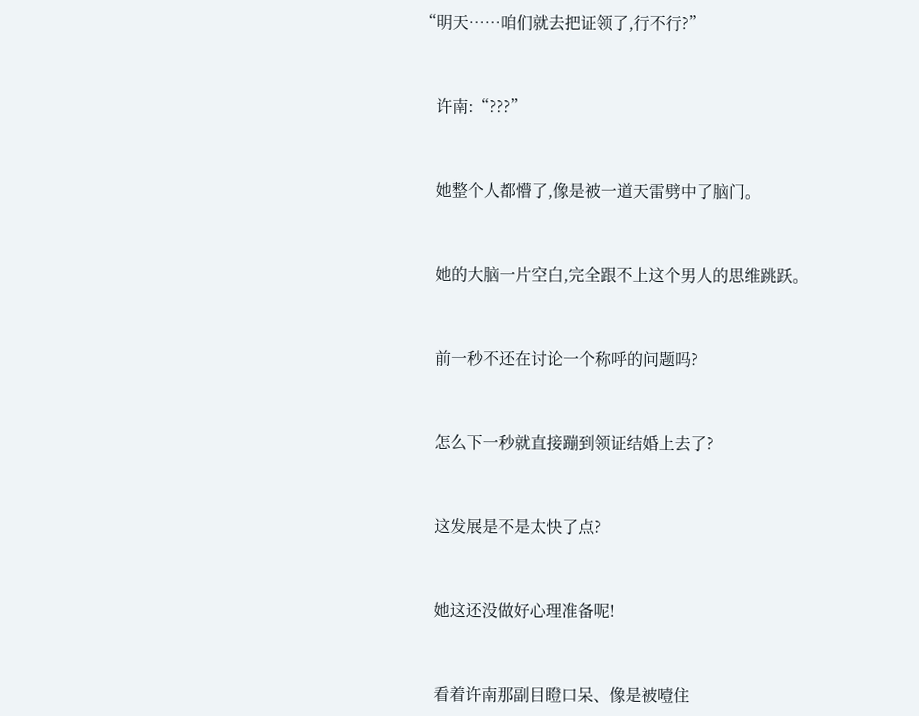“明天……咱们就去把证领了,行不行?”


    许南:“???”


    她整个人都懵了,像是被一道天雷劈中了脑门。


    她的大脑一片空白,完全跟不上这个男人的思维跳跃。


    前一秒不还在讨论一个称呼的问题吗?


    怎么下一秒就直接蹦到领证结婚上去了?


    这发展是不是太快了点?


    她这还没做好心理准备呢!


    看着许南那副目瞪口呆、像是被噎住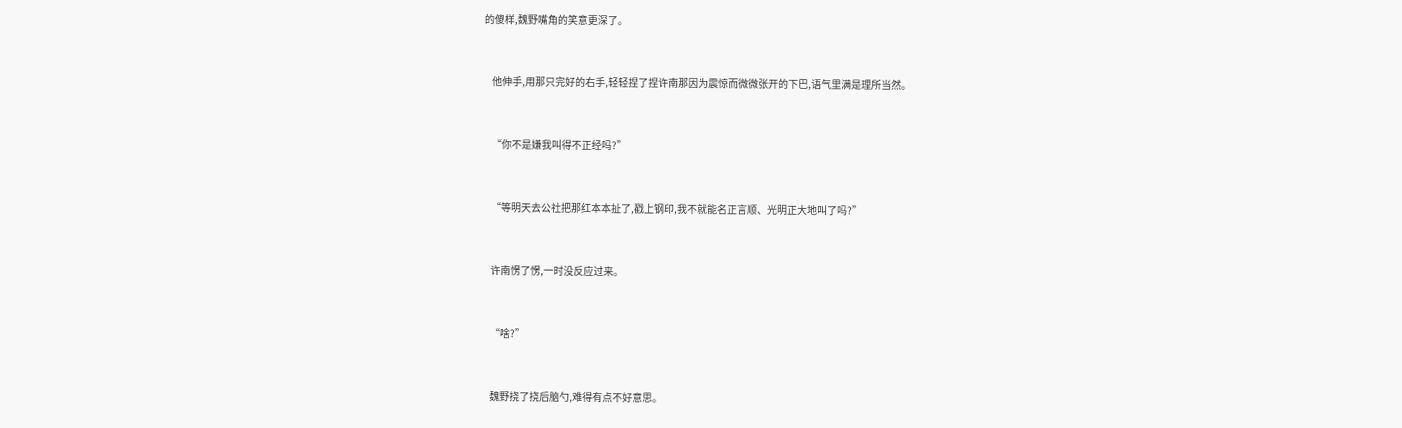的傻样,魏野嘴角的笑意更深了。


    他伸手,用那只完好的右手,轻轻捏了捏许南那因为震惊而微微张开的下巴,语气里满是理所当然。


    “你不是嫌我叫得不正经吗?”


    “等明天去公社把那红本本扯了,戳上钢印,我不就能名正言顺、光明正大地叫了吗?”


    许南愣了愣,一时没反应过来。


    “啥?”


    魏野挠了挠后脑勺,难得有点不好意思。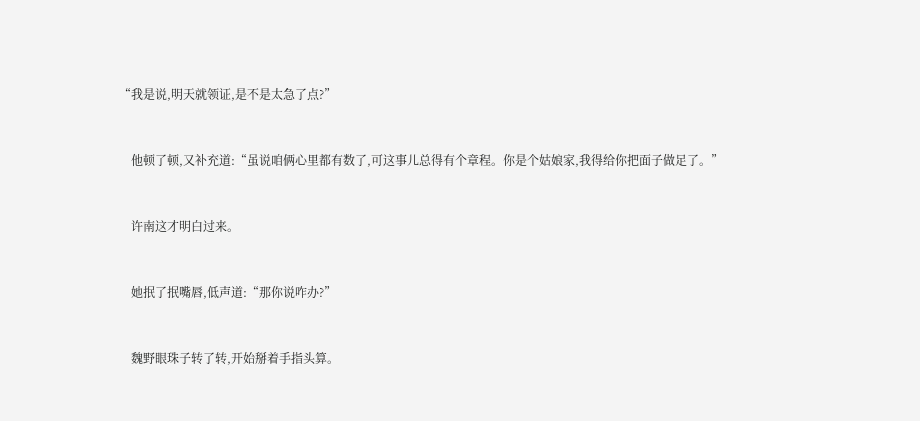“我是说,明天就领证,是不是太急了点?”


    他顿了顿,又补充道:“虽说咱俩心里都有数了,可这事儿总得有个章程。你是个姑娘家,我得给你把面子做足了。”


    许南这才明白过来。


    她抿了抿嘴唇,低声道:“那你说咋办?”


    魏野眼珠子转了转,开始掰着手指头算。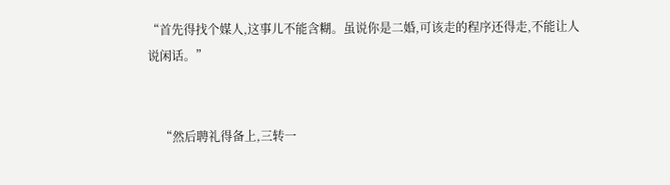“首先得找个媒人,这事儿不能含糊。虽说你是二婚,可该走的程序还得走,不能让人说闲话。”


    “然后聘礼得备上,三转一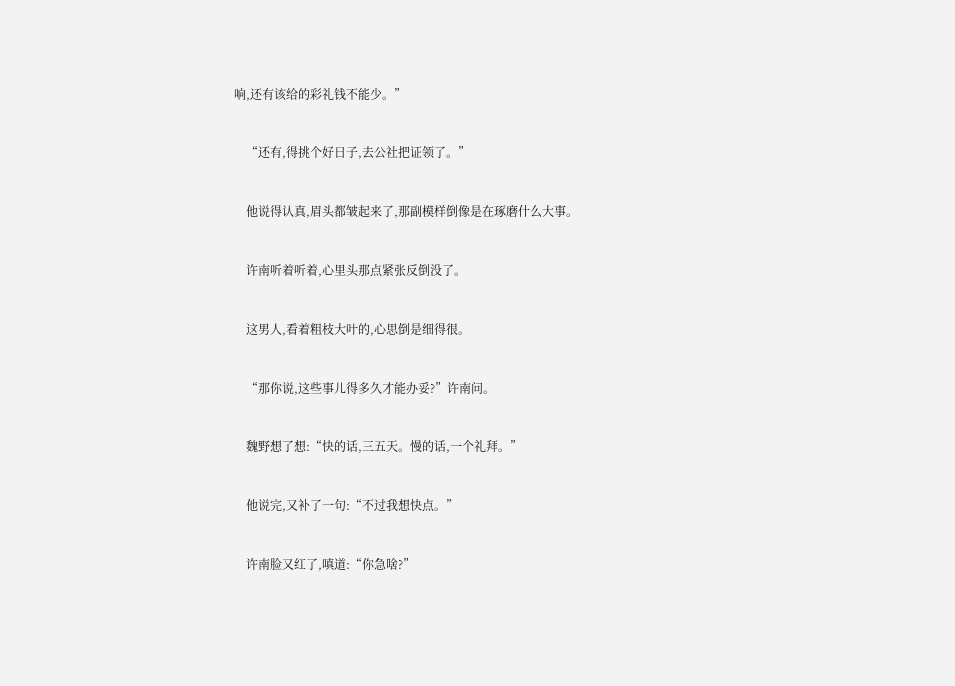响,还有该给的彩礼钱不能少。”


    “还有,得挑个好日子,去公社把证领了。”


    他说得认真,眉头都皱起来了,那副模样倒像是在琢磨什么大事。


    许南听着听着,心里头那点紧张反倒没了。


    这男人,看着粗枝大叶的,心思倒是细得很。


    “那你说,这些事儿得多久才能办妥?”许南问。


    魏野想了想:“快的话,三五天。慢的话,一个礼拜。”


    他说完,又补了一句:“不过我想快点。”


    许南脸又红了,嗔道:“你急啥?”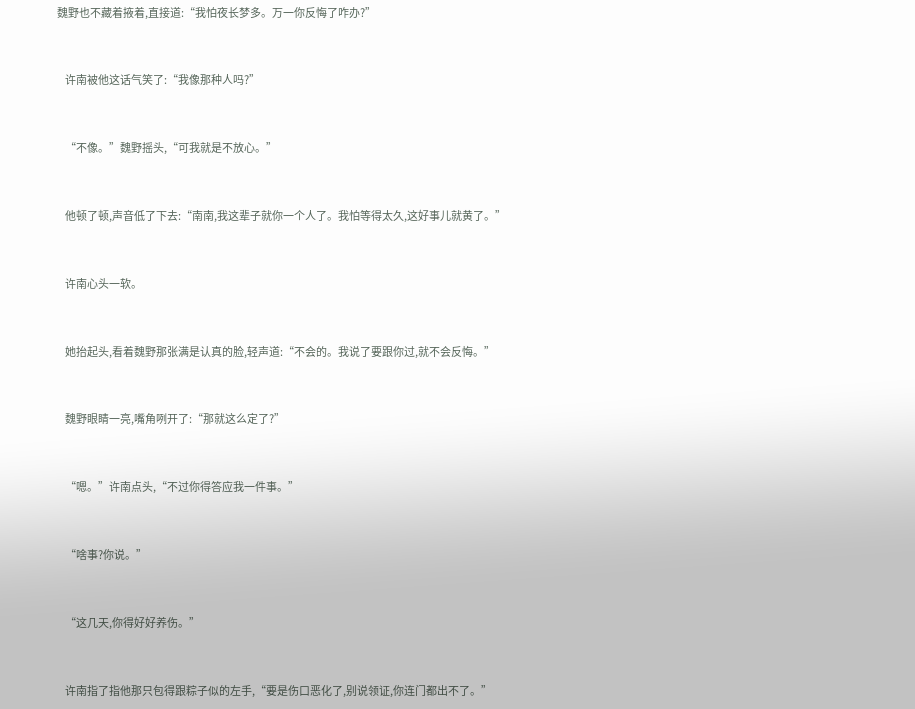魏野也不藏着掖着,直接道:“我怕夜长梦多。万一你反悔了咋办?”


    许南被他这话气笑了:“我像那种人吗?”


    “不像。”魏野摇头,“可我就是不放心。”


    他顿了顿,声音低了下去:“南南,我这辈子就你一个人了。我怕等得太久,这好事儿就黄了。”


    许南心头一软。


    她抬起头,看着魏野那张满是认真的脸,轻声道:“不会的。我说了要跟你过,就不会反悔。”


    魏野眼睛一亮,嘴角咧开了:“那就这么定了?”


    “嗯。”许南点头,“不过你得答应我一件事。”


    “啥事?你说。”


    “这几天,你得好好养伤。”


    许南指了指他那只包得跟粽子似的左手,“要是伤口恶化了,别说领证,你连门都出不了。”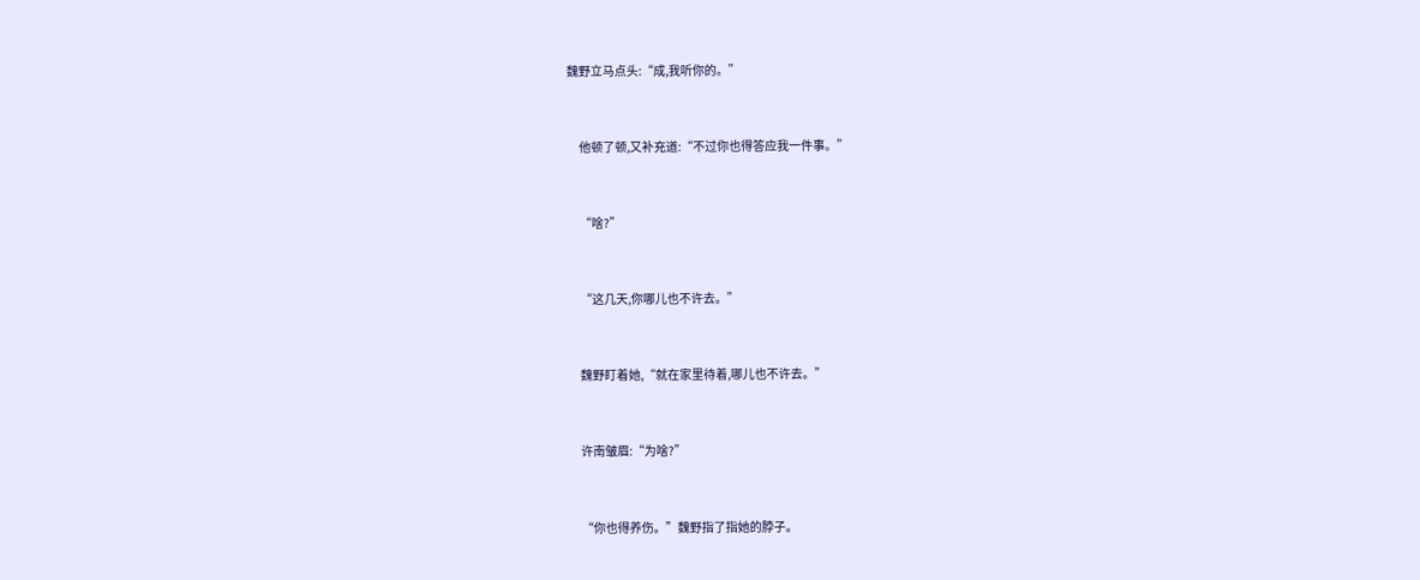魏野立马点头:“成,我听你的。”


    他顿了顿,又补充道:“不过你也得答应我一件事。”


    “啥?”


    “这几天,你哪儿也不许去。”


    魏野盯着她,“就在家里待着,哪儿也不许去。”


    许南皱眉:“为啥?”


    “你也得养伤。”魏野指了指她的脖子。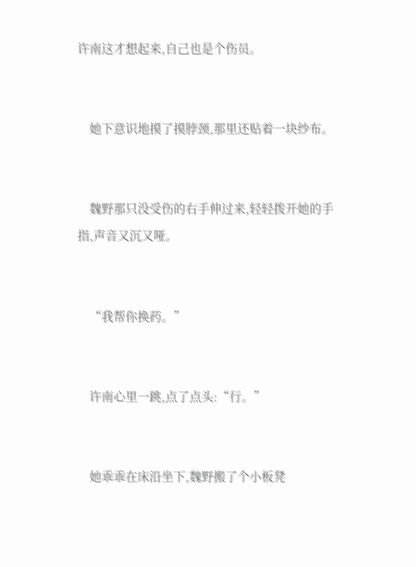许南这才想起来,自己也是个伤员。


    她下意识地摸了摸脖颈,那里还贴着一块纱布。


    魏野那只没受伤的右手伸过来,轻轻拨开她的手指,声音又沉又哑。


    “我帮你换药。”


    许南心里一跳,点了点头:“行。”


    她乖乖在床沿坐下,魏野搬了个小板凳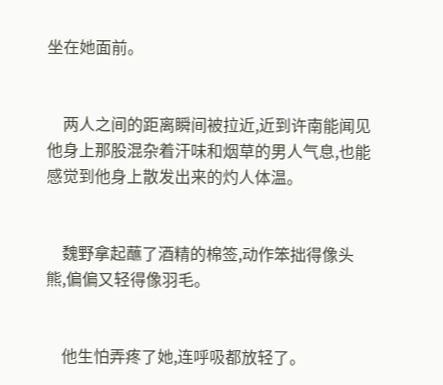坐在她面前。


    两人之间的距离瞬间被拉近,近到许南能闻见他身上那股混杂着汗味和烟草的男人气息,也能感觉到他身上散发出来的灼人体温。


    魏野拿起蘸了酒精的棉签,动作笨拙得像头熊,偏偏又轻得像羽毛。


    他生怕弄疼了她,连呼吸都放轻了。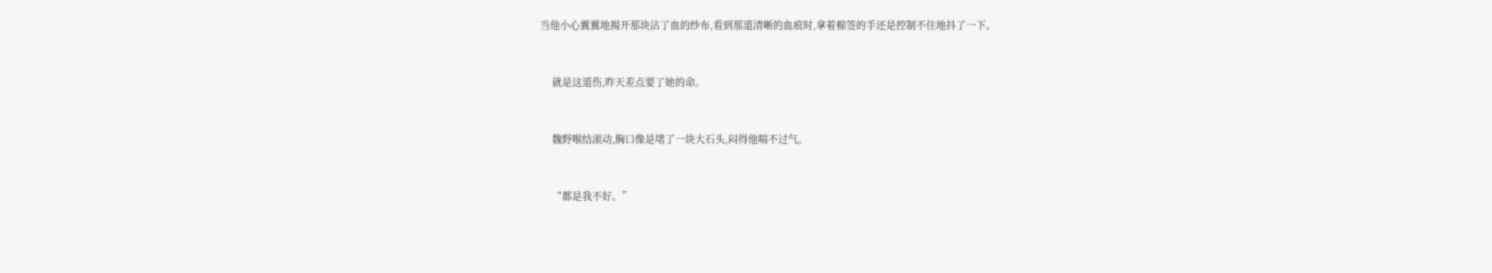当他小心翼翼地揭开那块沾了血的纱布,看到那道清晰的血痕时,拿着棉签的手还是控制不住地抖了一下。


    就是这道伤,昨天差点要了她的命。


    魏野喉结滚动,胸口像是堵了一块大石头,闷得他喘不过气。


    “都是我不好。”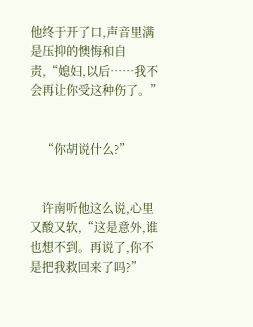他终于开了口,声音里满是压抑的懊悔和自责,“媳妇,以后……我不会再让你受这种伤了。”


    “你胡说什么?”


    许南听他这么说,心里又酸又软,“这是意外,谁也想不到。再说了,你不是把我救回来了吗?”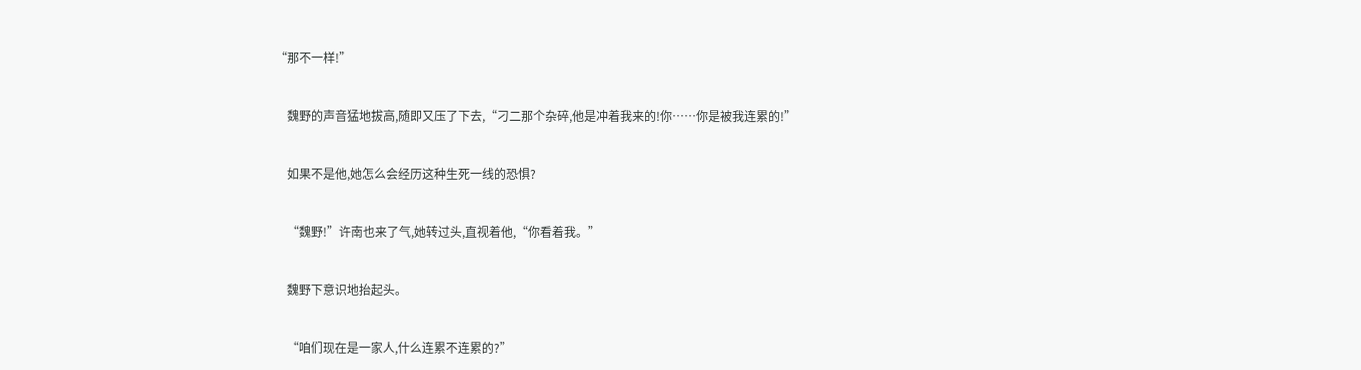“那不一样!”


    魏野的声音猛地拔高,随即又压了下去,“刁二那个杂碎,他是冲着我来的!你……你是被我连累的!”


    如果不是他,她怎么会经历这种生死一线的恐惧?


    “魏野!”许南也来了气,她转过头,直视着他,“你看着我。”


    魏野下意识地抬起头。


    “咱们现在是一家人,什么连累不连累的?”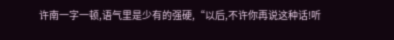许南一字一顿,语气里是少有的强硬,“以后,不许你再说这种话!听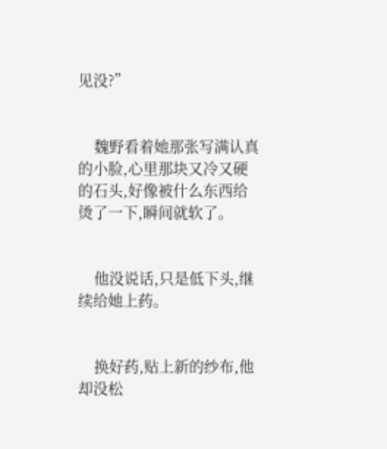见没?”


    魏野看着她那张写满认真的小脸,心里那块又冷又硬的石头,好像被什么东西给烫了一下,瞬间就软了。


    他没说话,只是低下头,继续给她上药。


    换好药,贴上新的纱布,他却没松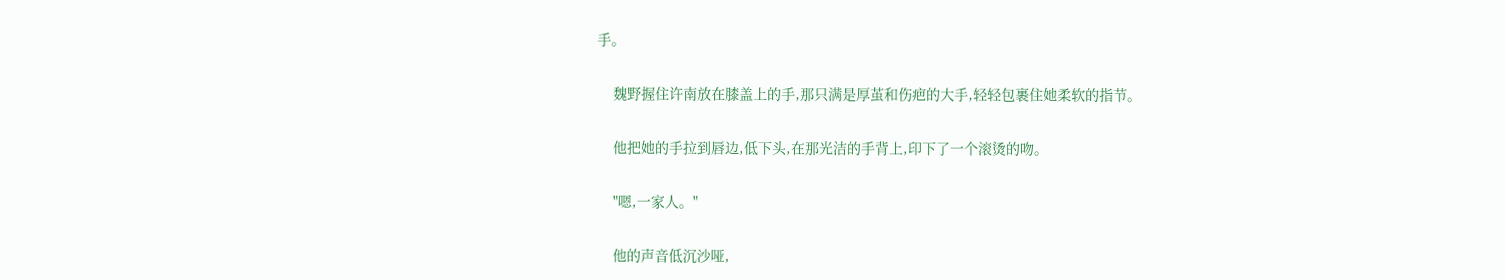手。


    魏野握住许南放在膝盖上的手,那只满是厚茧和伤疤的大手,轻轻包裹住她柔软的指节。


    他把她的手拉到唇边,低下头,在那光洁的手背上,印下了一个滚烫的吻。


    "嗯,一家人。"


    他的声音低沉沙哑,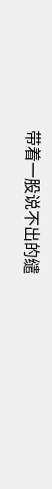带着一股说不出的缱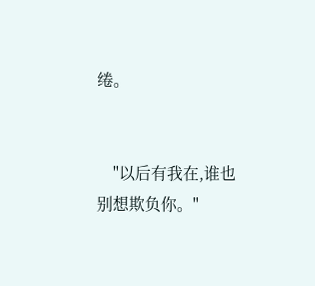绻。


    "以后有我在,谁也别想欺负你。"